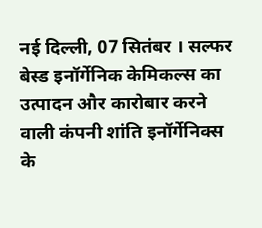नई दिल्ली, 07 सितंबर । सल्फर बेस्ड इनॉर्गेनिक केमिकल्स का उत्पादन और कारोबार करने वाली कंपनी शांति इनॉर्गेनिक्स के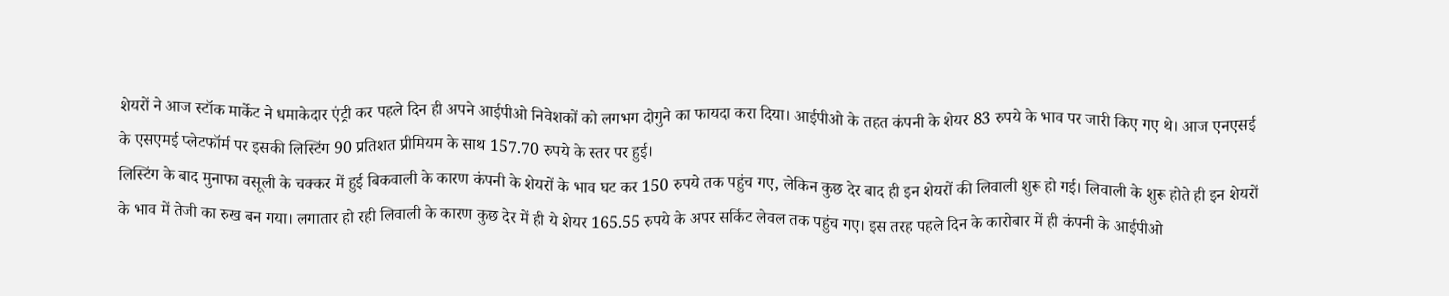शेयरों ने आज स्टॉक मार्केट ने धमाकेदार एंट्री कर पहले दिन ही अपने आईपीओ निवेशकों को लगभग दोगुने का फायदा करा दिया। आईपीओ के तहत कंपनी के शेयर 83 रुपये के भाव पर जारी किए गए थे। आज एनएसई के एसएमई प्लेटफॉर्म पर इसकी लिस्टिंग 90 प्रतिशत प्रीमियम के साथ 157.70 रुपये के स्तर पर हुई।
लिस्टिंग के बाद मुनाफा वसूली के चक्कर में हुई बिकवाली के कारण कंपनी के शेयरों के भाव घट कर 150 रुपये तक पहुंच गए, लेकिन कुछ देर बाद ही इन शेयरों की लिवाली शुरू हो गई। लिवाली के शुरू होते ही इन शेयरों के भाव में तेजी का रुख बन गया। लगातार हो रही लिवाली के कारण कुछ देर में ही ये शेयर 165.55 रुपये के अपर सर्किट लेवल तक पहुंच गए। इस तरह पहले दिन के कारोबार में ही कंपनी के आईपीओ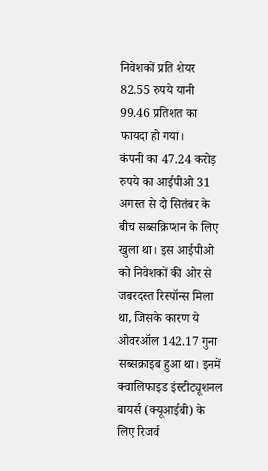निवेशकों प्रति शेयर 82.55 रुपये यानी 99.46 प्रतिशत का फायदा हो गया।
कंपनी का 47.24 करोड़ रुपये का आईपीओ 31 अगस्त से दो सितंबर के बीच सब्सक्रिप्शन के लिए खुला था। इस आईपीओ को निवेशकों की ओर से जबरदस्त रिस्पॉन्स मिला था, जिसके कारण ये ओवरऑल 142.17 गुना सब्सक्राइब हुआ था। इनमें क्वालिफाइड इंस्टीट्यूशनल बायर्स (क्यूआईबी) के लिए रिजर्व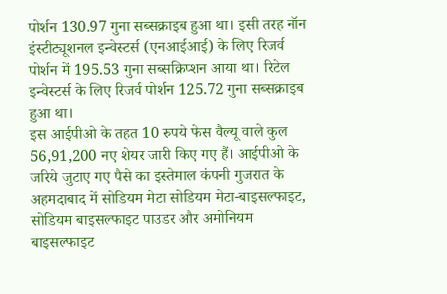पोर्शन 130.97 गुना सब्सक्राइब हुआ था। इसी तरह नॉन इंस्टीट्यूशनल इन्वेस्टर्स (एनआईआई) के लिए रिजर्व पोर्शन में 195.53 गुना सब्सक्रिप्शन आया था। रिटेल इन्वेस्टर्स के लिए रिजर्व पोर्शन 125.72 गुना सब्सक्राइब हुआ था।
इस आईपीओ के तहत 10 रुपये फेस वैल्यू वाले कुल 56,91,200 नए शेयर जारी किए गए हैं। आईपीओ के जरिये जुटाए गए पैसे का इस्तेमाल कंपनी गुजरात के अहमदाबाद में सोडियम मेटा सोडियम मेटा-बाइसल्फाइट, सोडियम बाइसल्फाइट पाउडर और अमोनियम बाइसल्फाइट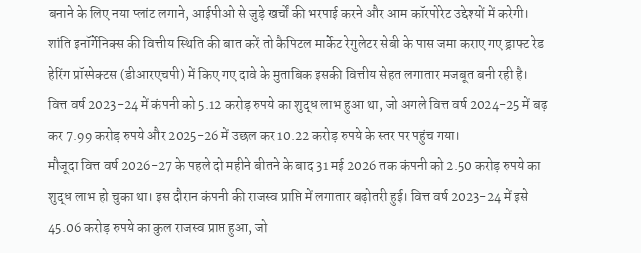बनाने के लिए नया प्लांट लगाने, आईपीओ से जुड़े खर्चों की भरपाई करने और आम कॉरपोरेट उद्देश्यों में करेगी।
शांति इनॉर्गेनिक्स की वित्तीय स्थिति की बात करें तो कैपिटल मार्केट रेगुलेटर सेबी के पास जमा कराए गए ड्राफ्ट रेड हेरिंग प्रॉस्पेक्टस (डीआरएचपी) में किए गए दावे के मुताबिक इसकी वित्तीय सेहत लगातार मजबूत बनी रही है। वित्त वर्ष 2023-24 में कंपनी को 5.12 करोड़ रुपये का शुद्ध लाभ हुआ था, जो अगले वित्त वर्ष 2024-25 में बढ़ कर 7.99 करोड़ रुपये और 2025-26 में उछल कर 10.22 करोड़ रुपये के स्तर पर पहुंच गया।
मौजूदा वित्त वर्ष 2026-27 के पहले दो महीने बीतने के बाद 31 मई 2026 तक कंपनी को 2.50 करोड़ रुपये का शुद्ध लाभ हो चुका था। इस दौरान कंपनी की राजस्व प्राप्ति में लगातार बढ़ोतरी हुई। वित्त वर्ष 2023-24 में इसे 45.06 करोड़ रुपये का कुल राजस्व प्राप्त हुआ, जो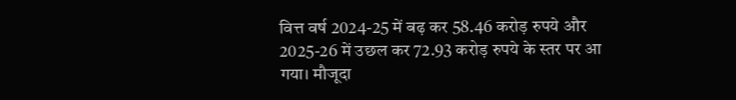वित्त वर्ष 2024-25 में बढ़ कर 58.46 करोड़ रुपये और 2025-26 में उछल कर 72.93 करोड़ रुपये के स्तर पर आ गया। मौजूदा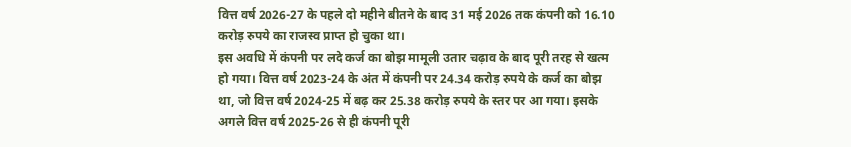वित्त वर्ष 2026-27 के पहले दो महीने बीतने के बाद 31 मई 2026 तक कंपनी को 16.10 करोड़ रुपये का राजस्व प्राप्त हो चुका था।
इस अवधि में कंपनी पर लदे कर्ज का बोझ मामूली उतार चढ़ाव के बाद पूरी तरह से खत्म हो गया। वित्त वर्ष 2023-24 के अंत में कंपनी पर 24.34 करोड़ रुपये के कर्ज का बोझ था, जो वित्त वर्ष 2024-25 में बढ़ कर 25.38 करोड़ रुपये के स्तर पर आ गया। इसके अगले वित्त वर्ष 2025-26 से ही कंपनी पूरी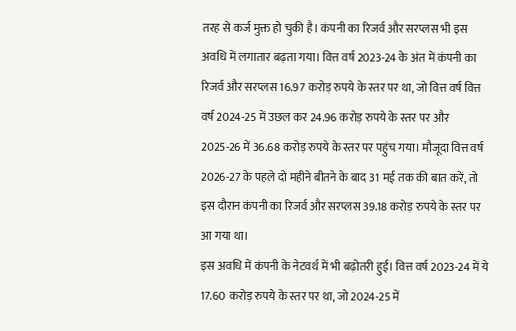तरह से कर्ज मुक्त हो चुकी है। कंपनी का रिजर्व और सरप्लस भी इस अवधि में लगातार बढ़ता गया। वित्त वर्ष 2023-24 के अंत में कंपनी का रिजर्व और सरप्लस 16.97 करोड़ रुपये के स्तर पर था, जो वित्त वर्ष वित्त वर्ष 2024-25 में उछल कर 24.96 करोड़ रुपये के स्तर पर और 2025-26 में 36.68 करोड़ रुपये के स्तर पर पहुंच गया। मौजूदा वित्त वर्ष 2026-27 के पहले दो महीने बीतने के बाद 31 मई तक की बात करें, तो इस दौरान कंपनी का रिजर्व और सरप्लस 39.18 करोड़ रुपये के स्तर पर आ गया था।
इस अवधि में कंपनी के नेटवर्थ में भी बढ़ोतरी हुई। वित्त वर्ष 2023-24 में ये 17.60 करोड़ रुपये के स्तर पर था, जो 2024-25 में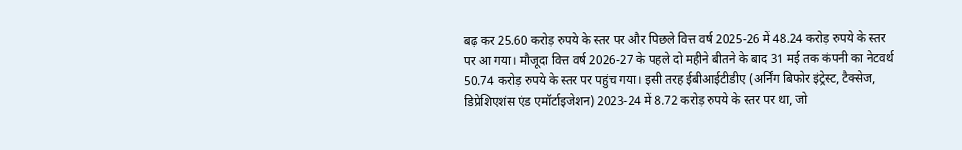बढ़ कर 25.60 करोड़ रुपये के स्तर पर और पिछले वित्त वर्ष 2025-26 में 48.24 करोड़ रुपये के स्तर पर आ गया। मौजूदा वित्त वर्ष 2026-27 के पहले दो महीने बीतने के बाद 31 मई तक कंपनी का नेटवर्थ 50.74 करोड़ रुपये के स्तर पर पहुंच गया। इसी तरह ईबीआईटीडीए (अर्निंग बिफोर इंट्रेस्ट, टैक्सेज, डिप्रेशिएशंस एंड एमॉर्टाइजेशन) 2023-24 में 8.72 करोड़ रुपये के स्तर पर था, जो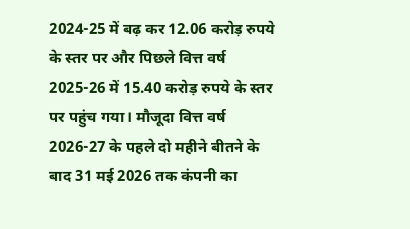2024-25 में बढ़ कर 12.06 करोड़ रुपये के स्तर पर और पिछले वित्त वर्ष 2025-26 में 15.40 करोड़ रुपये के स्तर पर पहुंच गया। मौजूदा वित्त वर्ष 2026-27 के पहले दो महीने बीतने के बाद 31 मई 2026 तक कंपनी का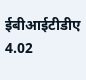ईबीआईटीडीए 4.02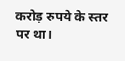करोड़ रुपये के स्तर पर था।